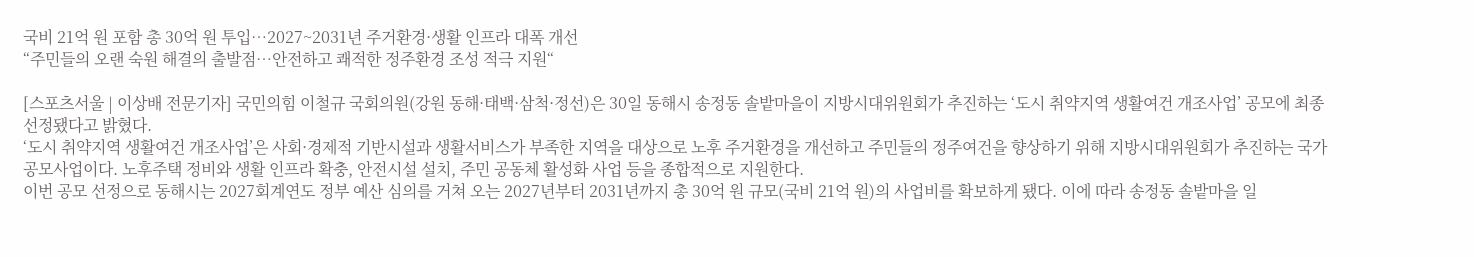국비 21억 원 포함 총 30억 원 투입…2027~2031년 주거환경·생활 인프라 대폭 개선
“주민들의 오랜 숙원 해결의 출발점…안전하고 쾌적한 정주환경 조성 적극 지원“

[스포츠서울 | 이상배 전문기자] 국민의힘 이철규 국회의원(강원 동해·태백·삼척·정선)은 30일 동해시 송정동 솔밭마을이 지방시대위원회가 추진하는 ‘도시 취약지역 생활여건 개조사업’ 공모에 최종 선정됐다고 밝혔다.
‘도시 취약지역 생활여건 개조사업’은 사회·경제적 기반시설과 생활서비스가 부족한 지역을 대상으로 노후 주거환경을 개선하고 주민들의 정주여건을 향상하기 위해 지방시대위원회가 추진하는 국가 공모사업이다. 노후주택 정비와 생활 인프라 확충, 안전시설 설치, 주민 공동체 활성화 사업 등을 종합적으로 지원한다.
이번 공모 선정으로 동해시는 2027회계연도 정부 예산 심의를 거쳐 오는 2027년부터 2031년까지 총 30억 원 규모(국비 21억 원)의 사업비를 확보하게 됐다. 이에 따라 송정동 솔밭마을 일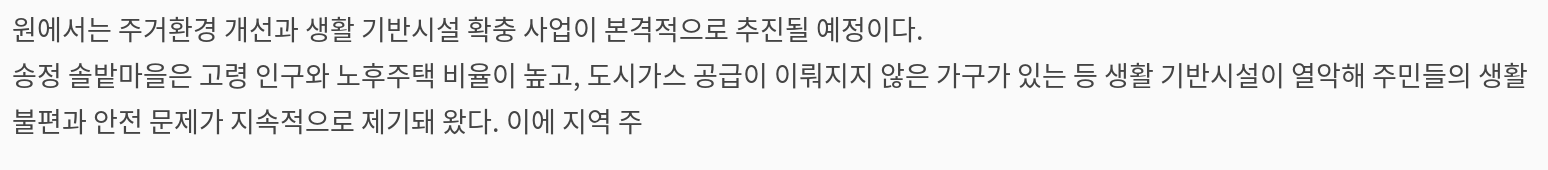원에서는 주거환경 개선과 생활 기반시설 확충 사업이 본격적으로 추진될 예정이다.
송정 솔밭마을은 고령 인구와 노후주택 비율이 높고, 도시가스 공급이 이뤄지지 않은 가구가 있는 등 생활 기반시설이 열악해 주민들의 생활 불편과 안전 문제가 지속적으로 제기돼 왔다. 이에 지역 주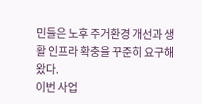민들은 노후 주거환경 개선과 생활 인프라 확충을 꾸준히 요구해 왔다.
이번 사업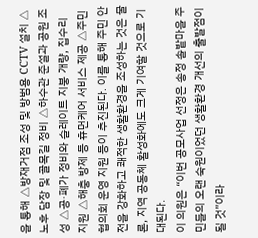을 통해 △방재거점 조성 및 방범용 CCTV 설치 △노후 담장 및 골목길 정비 △하수관 준설과 공원 조성 △공·폐가 정비와 슬레이트 지붕 개량, 집수리 지원 △해충 방제 등 휴먼케어 서비스 제공 △주민협의회 운영 지원 등이 추진된다. 이를 통해 주민 안전을 강화하고 쾌적한 생활환경을 조성하는 것은 물론, 지역 공동체 활성화에도 크게 기여할 것으로 기대된다.
이 의원은 “이번 공모사업 선정은 송정 솔밭마을 주민들의 오랜 숙원이었던 생활환경 개선의 출발점이 될 것”이라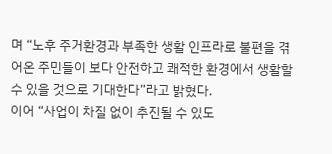며 “노후 주거환경과 부족한 생활 인프라로 불편을 겪어온 주민들이 보다 안전하고 쾌적한 환경에서 생활할 수 있을 것으로 기대한다”라고 밝혔다.
이어 “사업이 차질 없이 추진될 수 있도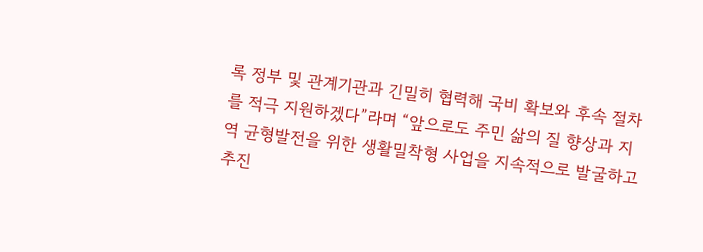록 정부 및 관계기관과 긴밀히 협력해 국비 확보와 후속 절차를 적극 지원하겠다”라며 “앞으로도 주민 삶의 질 향상과 지역 균형발전을 위한 생활밀착형 사업을 지속적으로 발굴하고 추진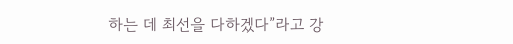하는 데 최선을 다하겠다”라고 강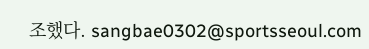조했다. sangbae0302@sportsseoul.com